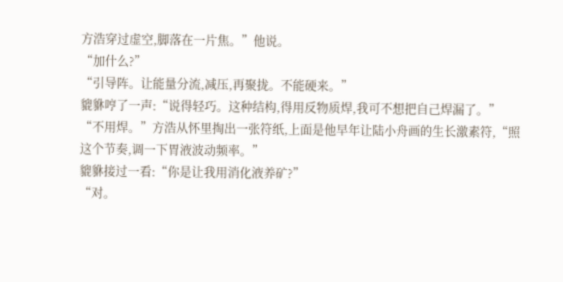方浩穿过虚空,脚落在一片焦。”他说。
“加什么?”
“引导阵。让能量分流,减压,再聚拢。不能硬来。”
貔貅哼了一声:“说得轻巧。这种结构,得用反物质焊,我可不想把自己焊漏了。”
“不用焊。”方浩从怀里掏出一张符纸,上面是他早年让陆小舟画的生长激素符,“照这个节奏,调一下胃液波动频率。”
貔貅接过一看:“你是让我用消化液养矿?”
“对。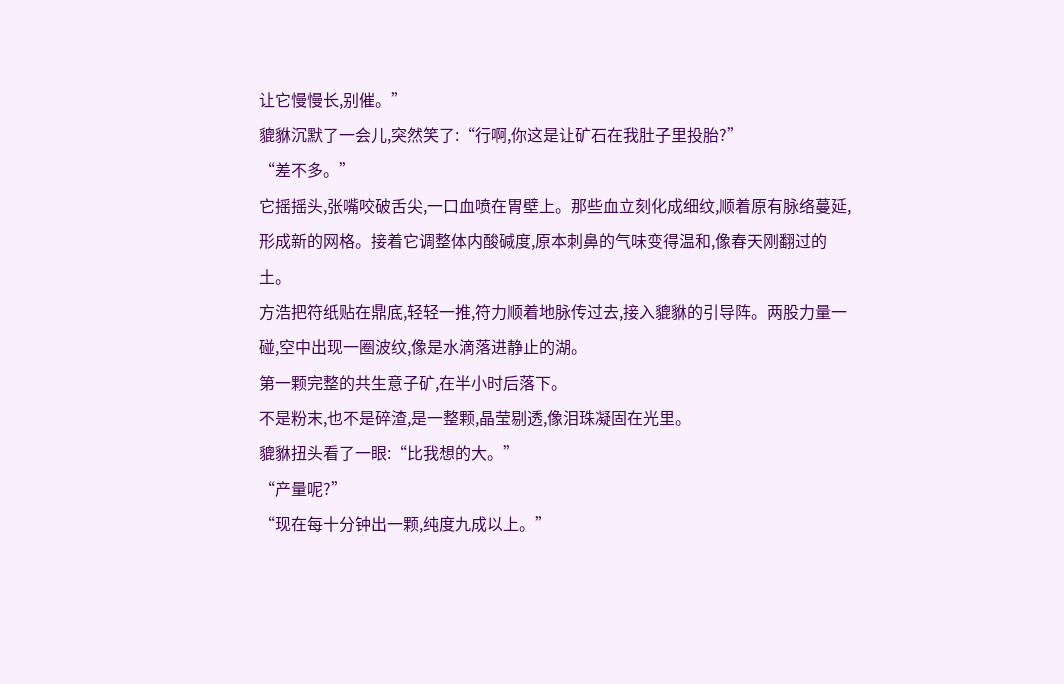让它慢慢长,别催。”
貔貅沉默了一会儿,突然笑了:“行啊,你这是让矿石在我肚子里投胎?”
“差不多。”
它摇摇头,张嘴咬破舌尖,一口血喷在胃壁上。那些血立刻化成细纹,顺着原有脉络蔓延,形成新的网格。接着它调整体内酸碱度,原本刺鼻的气味变得温和,像春天刚翻过的土。
方浩把符纸贴在鼎底,轻轻一推,符力顺着地脉传过去,接入貔貅的引导阵。两股力量一碰,空中出现一圈波纹,像是水滴落进静止的湖。
第一颗完整的共生意子矿,在半小时后落下。
不是粉末,也不是碎渣,是一整颗,晶莹剔透,像泪珠凝固在光里。
貔貅扭头看了一眼:“比我想的大。”
“产量呢?”
“现在每十分钟出一颗,纯度九成以上。”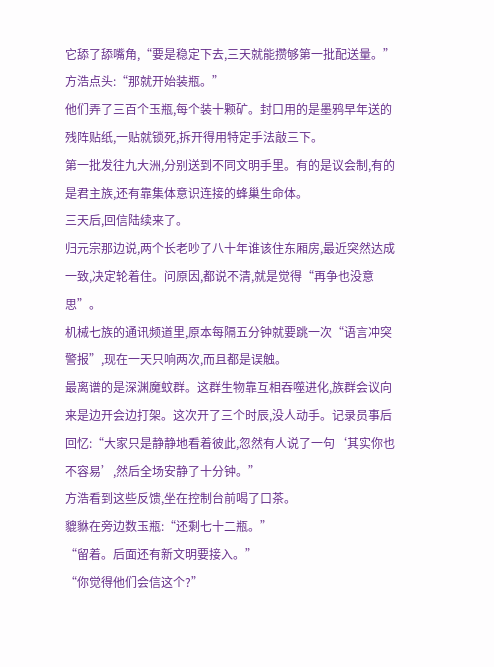它舔了舔嘴角,“要是稳定下去,三天就能攒够第一批配送量。”
方浩点头:“那就开始装瓶。”
他们弄了三百个玉瓶,每个装十颗矿。封口用的是墨鸦早年送的残阵贴纸,一贴就锁死,拆开得用特定手法敲三下。
第一批发往九大洲,分别送到不同文明手里。有的是议会制,有的是君主族,还有靠集体意识连接的蜂巢生命体。
三天后,回信陆续来了。
归元宗那边说,两个长老吵了八十年谁该住东厢房,最近突然达成一致,决定轮着住。问原因,都说不清,就是觉得“再争也没意思”。
机械七族的通讯频道里,原本每隔五分钟就要跳一次“语言冲突警报”,现在一天只响两次,而且都是误触。
最离谱的是深渊魔蚊群。这群生物靠互相吞噬进化,族群会议向来是边开会边打架。这次开了三个时辰,没人动手。记录员事后回忆:“大家只是静静地看着彼此,忽然有人说了一句‘其实你也不容易’,然后全场安静了十分钟。”
方浩看到这些反馈,坐在控制台前喝了口茶。
貔貅在旁边数玉瓶:“还剩七十二瓶。”
“留着。后面还有新文明要接入。”
“你觉得他们会信这个?”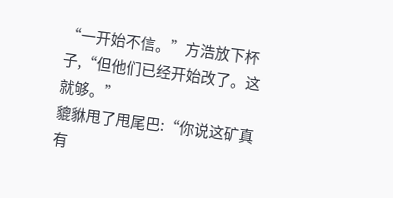“一开始不信。”方浩放下杯子,“但他们已经开始改了。这就够。”
貔貅甩了甩尾巴:“你说这矿真有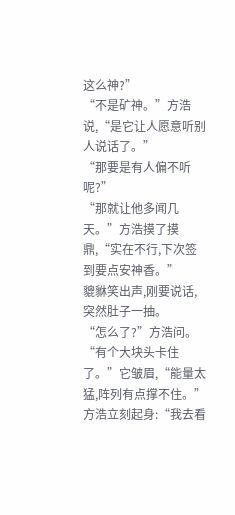这么神?”
“不是矿神。”方浩说,“是它让人愿意听别人说话了。”
“那要是有人偏不听呢?”
“那就让他多闻几天。”方浩摸了摸鼎,“实在不行,下次签到要点安神香。”
貔貅笑出声,刚要说话,突然肚子一抽。
“怎么了?”方浩问。
“有个大块头卡住了。”它皱眉,“能量太猛,阵列有点撑不住。”
方浩立刻起身:“我去看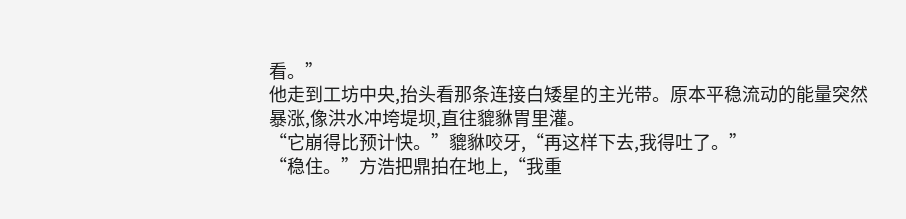看。”
他走到工坊中央,抬头看那条连接白矮星的主光带。原本平稳流动的能量突然暴涨,像洪水冲垮堤坝,直往貔貅胃里灌。
“它崩得比预计快。”貔貅咬牙,“再这样下去,我得吐了。”
“稳住。”方浩把鼎拍在地上,“我重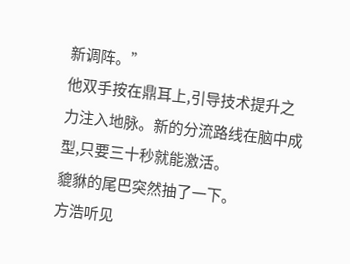新调阵。”
他双手按在鼎耳上,引导技术提升之力注入地脉。新的分流路线在脑中成型,只要三十秒就能激活。
貔貅的尾巴突然抽了一下。
方浩听见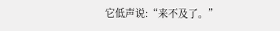它低声说:“来不及了。”